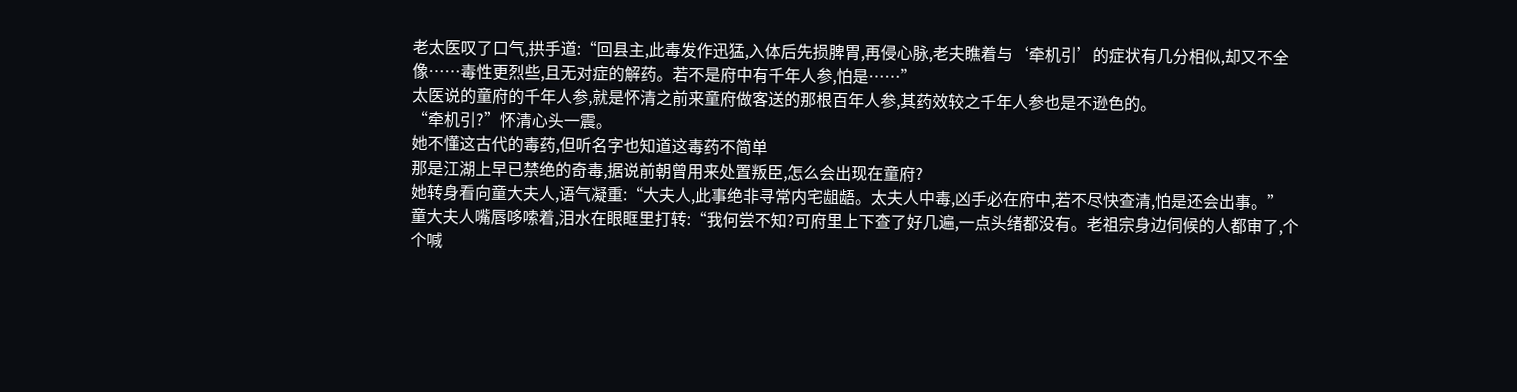老太医叹了口气,拱手道:“回县主,此毒发作迅猛,入体后先损脾胃,再侵心脉,老夫瞧着与‘牵机引’的症状有几分相似,却又不全像……毒性更烈些,且无对症的解药。若不是府中有千年人参,怕是……”
太医说的童府的千年人参,就是怀清之前来童府做客送的那根百年人参,其药效较之千年人参也是不逊色的。
“牵机引?”怀清心头一震。
她不懂这古代的毒药,但听名字也知道这毒药不简单
那是江湖上早已禁绝的奇毒,据说前朝曾用来处置叛臣,怎么会出现在童府?
她转身看向童大夫人,语气凝重:“大夫人,此事绝非寻常内宅龃龉。太夫人中毒,凶手必在府中,若不尽快查清,怕是还会出事。”
童大夫人嘴唇哆嗦着,泪水在眼眶里打转:“我何尝不知?可府里上下查了好几遍,一点头绪都没有。老祖宗身边伺候的人都审了,个个喊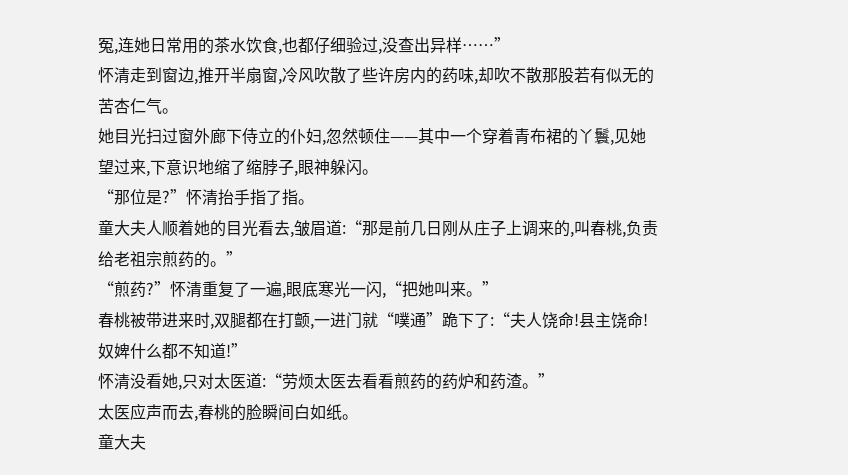冤,连她日常用的茶水饮食,也都仔细验过,没查出异样……”
怀清走到窗边,推开半扇窗,冷风吹散了些许房内的药味,却吹不散那股若有似无的苦杏仁气。
她目光扫过窗外廊下侍立的仆妇,忽然顿住——其中一个穿着青布裙的丫鬟,见她望过来,下意识地缩了缩脖子,眼神躲闪。
“那位是?”怀清抬手指了指。
童大夫人顺着她的目光看去,皱眉道:“那是前几日刚从庄子上调来的,叫春桃,负责给老祖宗煎药的。”
“煎药?”怀清重复了一遍,眼底寒光一闪,“把她叫来。”
春桃被带进来时,双腿都在打颤,一进门就“噗通”跪下了:“夫人饶命!县主饶命!奴婢什么都不知道!”
怀清没看她,只对太医道:“劳烦太医去看看煎药的药炉和药渣。”
太医应声而去,春桃的脸瞬间白如纸。
童大夫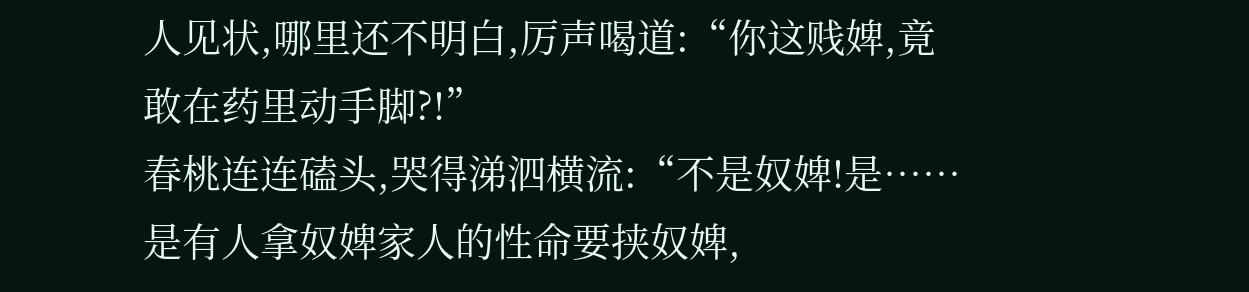人见状,哪里还不明白,厉声喝道:“你这贱婢,竟敢在药里动手脚?!”
春桃连连磕头,哭得涕泗横流:“不是奴婢!是……是有人拿奴婢家人的性命要挟奴婢,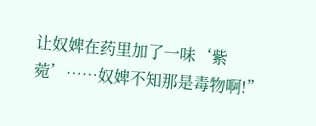让奴婢在药里加了一味‘紫菀’……奴婢不知那是毒物啊!”